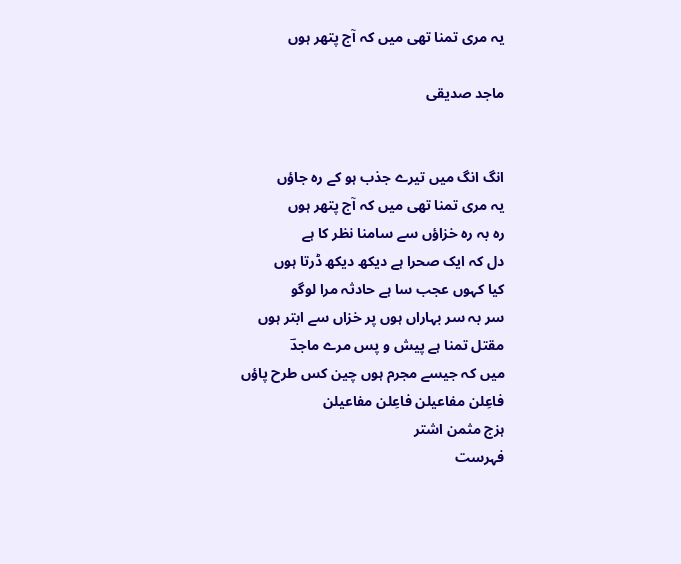یہ مری تمنا تھی میں کہ آج پتھر ہوں

ماجد صدیقی


انگ انگ میں تیرے جذب ہو کے رہ جاؤں
یہ مری تمنا تھی میں کہ آج پتھر ہوں
رہ بہ رہ خزاؤں سے سامنا نظر کا ہے
دل کہ ایک صحرا ہے دیکھ دیکھ ڈرتا ہوں
کیا کہوں عجب سا ہے حادثہ مرا لوگو
سر بہ سر بہاراں ہوں پر خزاں سے ابتر ہوں
مقتل تمنا ہے پیش و پس مرے ماجدؔ
میں کہ جیسے مجرم ہوں چین کس طرح پاؤں
فاعِلن مفاعیلن فاعِلن مفاعیلن
ہزج مثمن اشتر
فہرست